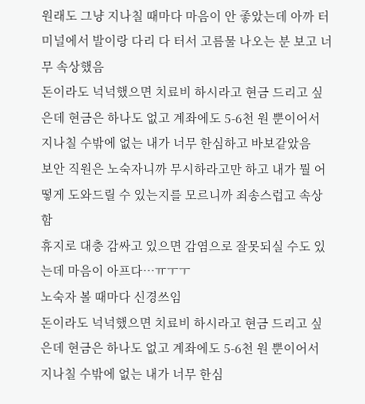원래도 그냥 지나칠 때마다 마음이 안 좋았는데 아까 터미널에서 발이랑 다리 다 터서 고름물 나오는 분 보고 너무 속상했음
돈이라도 넉넉했으면 치료비 하시라고 현금 드리고 싶은데 현금은 하나도 없고 계좌에도 5-6천 원 뿐이어서 지나칠 수밖에 없는 내가 너무 한심하고 바보같았음
보안 직원은 노숙자니까 무시하라고만 하고 내가 뭘 어떻게 도와드릴 수 있는지를 모르니까 죄송스럽고 속상함
휴지로 대충 감싸고 있으면 감염으로 잘못되실 수도 있는데 마음이 아프다…ㅠㅜㅜ
노숙자 볼 때마다 신경쓰임
돈이라도 넉넉했으면 치료비 하시라고 현금 드리고 싶은데 현금은 하나도 없고 계좌에도 5-6천 원 뿐이어서 지나칠 수밖에 없는 내가 너무 한심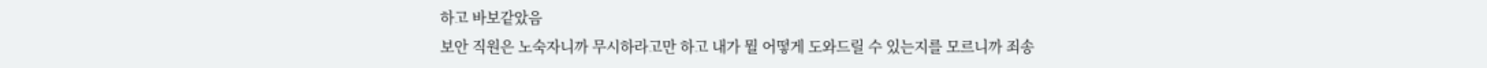하고 바보같았음
보안 직원은 노숙자니까 무시하라고만 하고 내가 뭘 어떻게 도와드릴 수 있는지를 모르니까 죄송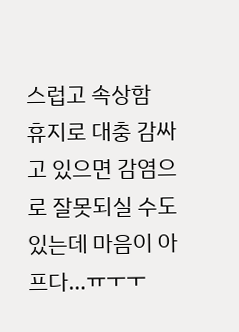스럽고 속상함
휴지로 대충 감싸고 있으면 감염으로 잘못되실 수도 있는데 마음이 아프다…ㅠㅜㅜ